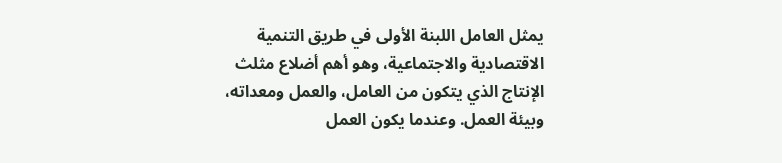يمثل العامل اللبنة الأولى في طريق التنمية الاقتصادية والاجتماعية، وهو أهم أضلاع مثلث الإنتاج الذي يتكون من العامل، والعمل ومعداته، وبيئة العمل. وعندما يكون العمل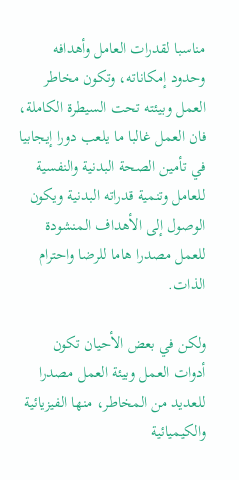مناسبا لقدرات العامل وأهدافه وحدود إمكاناته، وتكون مخاطر العمل وبيئته تحت السيطرة الكاملة، فان العمل غالبا ما يلعب دورا إيجابيا في تأمين الصحة البدنية والنفسية للعامل وتنمية قدراته البدنية ويكون الوصول إلى الأهداف المنشودة للعمل مصدرا هاما للرضا واحترام الذات.

ولكن في بعض الأحيان تكون أدوات العمل وبيئة العمل مصدرا للعديد من المخاطر، منها الفيزيائية والكيميائية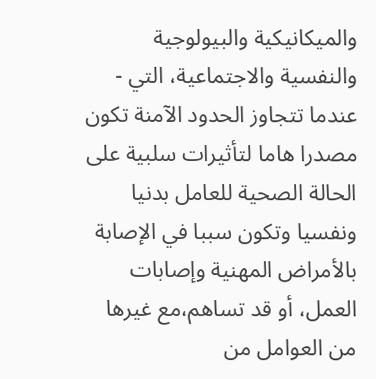والميكانيكية والبيولوجية والنفسية والاجتماعية، التي - عندما تتجاوز الحدود الآمنة تكون مصدرا هاما لتأثيرات سلبية على الحالة الصحية للعامل بدنيا ونفسيا وتكون سببا في الإصابة بالأمراض المهنية وإصابات العمل، أو قد تساهم،مع غيرها من العوامل من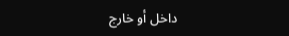داخل أو خارج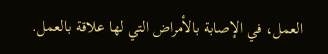العمل، في الإصابة بالأمراض التي لها علاقة بالعمل.